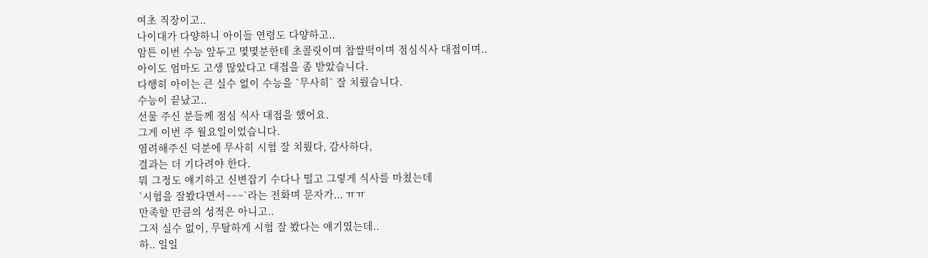여초 직장이고..
나이대가 다양하니 아이들 연령도 다양하고..
암튼 이번 수능 앞두고 몇몇분한테 초콜릿이며 찹쌀떡이며 점심식사 대접이며..
아이도 엄마도 고생 많았다고 대접을 좀 받았습니다.
다행히 아이는 큰 실수 없이 수능을 `무사히` 잘 치뤘습니다.
수능이 끝났고..
선물 주신 분들께 점심 식사 대접을 했어요.
그게 이번 주 월요일이었습니다.
염려해주신 덕분에 무사히 시험 잘 치뤘다, 감사하다,
결과는 더 기다려야 한다.
뭐 그정도 얘기하고 신변잡기 수다나 떨고 그렇게 식사를 마쳤는데
`시험을 잘봤다면서~~~`라는 전화며 문자가... ㅠㅠ
만족할 만큼의 성적은 아니고..
그저 실수 없이, 무탈하게 시험 잘 봤다는 얘기였는데..
하.. 일일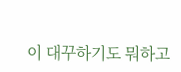이 대꾸하기도 뭐하고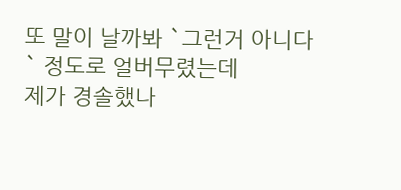또 말이 날까봐 `그런거 아니다` 정도로 얼버무렸는데
제가 경솔했나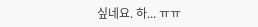싶네요. 하... ㅠㅠ